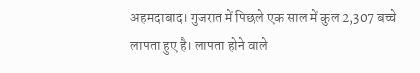अहमदाबाद। गुजरात में पिछले एक साल में कुल 2,307 बच्चे लापता हुए है। लापता होने वाले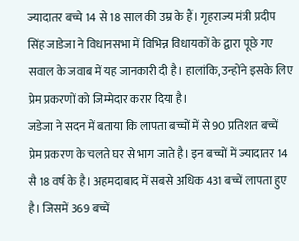ज्यादातर बच्चे 14 से 18 साल की उम्र के हैं। गृहराज्य मंत्री प्रदीप सिंह जाडेजा ने विधानसभा में विभिन्न विधायकों के द्वारा पूछे गए सवाल के जवाब में यह जानकारी दी है। हालांकि, उन्होंने इसके लिए प्रेम प्रकरणों को जिम्मेदार करार दिया है।
जडेजा ने सदन में बताया कि लापता बच्चों में से 90 प्रतिशत बच्चें प्रेम प्रकरण के चलते घर से भाग जाते है। इन बच्चों में ज्यादातर 14 सै 18 वर्ष के है। अहमदाबाद में सबसे अधिक 431 बच्चें लापता हुए है। जिसमें 369 बच्चें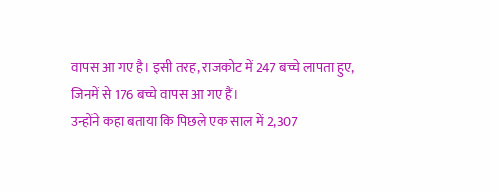वापस आ गए है। इसी तरह, राजकोट में 247 बच्चे लापता हुए, जिनमें से 176 बच्चे वापस आ गए हैं।
उन्होंने कहा बताया कि पिछले एक साल में 2,307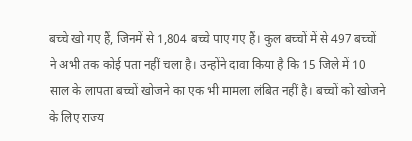बच्चे खो गए हैं, जिनमें से 1,804 बच्चे पाए गए हैं। कुल बच्चों में से 497 बच्चों ने अभी तक कोई पता नहीं चला है। उन्होंने दावा किया है कि 15 जिले में 10 साल के लापता बच्चों खोजने का एक भी मामला लंबित नहीं है। बच्चों को खोजने के लिए राज्य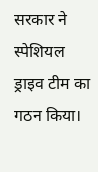सरकार ने स्पेशियल ड्राइव टीम का गठन किया।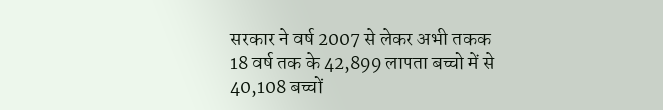सरकार ने वर्ष 2007 से लेकर अभी तकक 18 वर्ष तक के 42,899 लापता बच्चो में से 40,108 बच्चों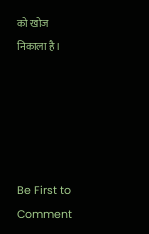को खोज निकाला है।





Be First to Comment